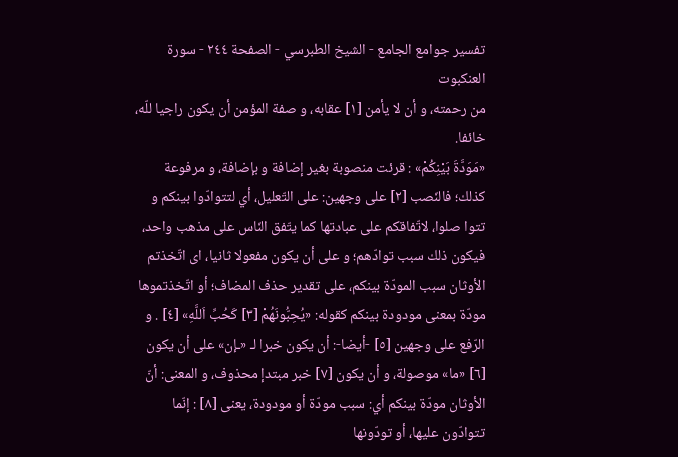تفسير جوامع الجامع - الشيخ الطبرسي - الصفحة ٢٤٤ - سورة العنكبوت
من رحمته، و أن لا يأمن [١] عقابه، و صفة المؤمن أن يكون راجيا للّه، خائفا.
«مَوَدَّةَ بَيْنِكُمْ» : قرئت منصوبة بغير إضافة و بإضافة، و مرفوعة كذلك؛ فالنّصب [٢] على وجهين: على التّعليل، أي لتتوادّوا بينكم و تتوا صلوا، لاتّفاقكم على عبادتها كما يتّفق النّاس على مذهب واحد، فيكون ذلك سبب توادّهم؛ و على أن يكون مفعولا ثانيا، اى اتّخذتم الأوثان سبب المودّة بينكم، على تقدير حذف المضاف؛ أو اتّخذتموها مودّة بمعنى مودودة بينكم كقوله: «يُحِبُّونَهُمْ [٣] كَحُبِّ اَللَّهِ» [٤] . و الرّفع على وجهين [٥] -أيضا-: أن يكون خبرا لـ «ـإن» على أن يكون [٦] «ما» موصولة، و أن يكون [٧] خبر مبتدإ محذوف، و المعنى: أنّ الأوثان مودّة بينكم أي: سبب مودّة أو مودودة، يعنى [٨] : إنّما تتوادّون عليها، أو تودّونها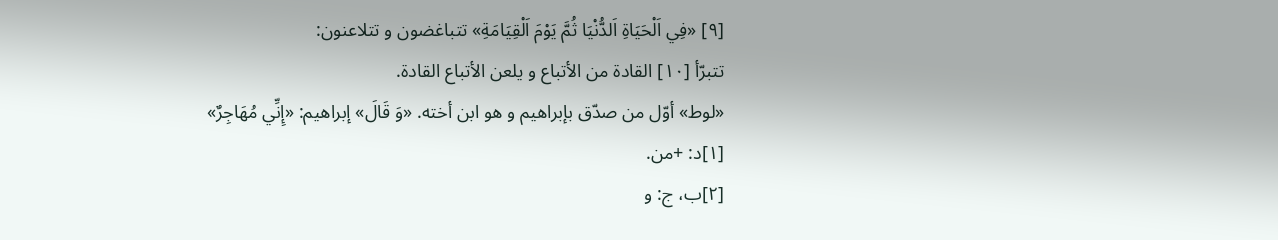[٩] «فِي اَلْحَيَاةِ اَلدُّنْيَا ثُمَّ يَوْمَ اَلْقِيَامَةِ» تتباغضون و تتلاعنون:
تتبرّأ [١٠] القادة من الأتباع و يلعن الأتباع القادة.
«لوط» أوّل من صدّق بإبراهيم و هو ابن أخته. «وَ قَالَ» إبراهيم: «إِنِّي مُهَاجِرٌ»
[١]د: +من.
[٢]ب، ج: و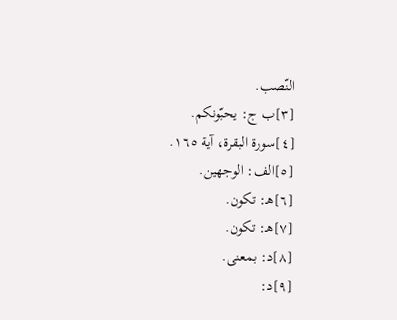النّصب.
[٣]ب ج: يحبّونكم.
[٤]سورة البقرة، آية ١٦٥.
[٥]الف: الوجهين.
[٦]هـ: تكون.
[٧]هـ: تكون.
[٨]د: بمعنى.
[٩]د: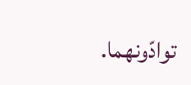توادّونهما.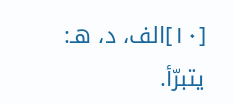[١٠]الف، د، هـ: يتبرّأ.